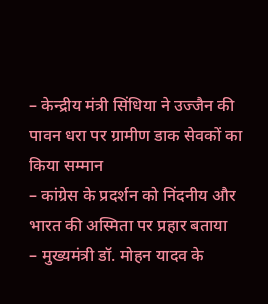– केन्द्रीय मंत्री सिंधिया ने उज्जैन की पावन धरा पर ग्रामीण डाक सेवकों का किया सम्मान
– कांग्रेस के प्रदर्शन को निंदनीय और भारत की अस्मिता पर प्रहार बताया
– मुख्यमंत्री डॉ. मोहन यादव के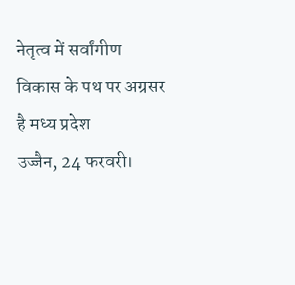नेतृत्व में सर्वांगीण विकास के पथ पर अग्रसर है मध्य प्रदेश
उज्जैन, 24 फरवरी।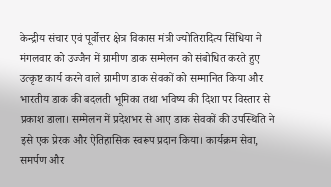केन्द्रीय संचार एवं पूर्वोत्तर क्षेत्र विकास मंत्री ज्योतिरादित्य सिंधिया ने मंगलवार को उज्जैन में ग्रामीण डाक सम्मेलन को संबोधित करते हुए उत्कृष्ट कार्य करने वाले ग्रामीण डाक सेवकों को सम्मानित किया और भारतीय डाक की बदलती भूमिका तथा भविष्य की दिशा पर विस्तार से प्रकाश डाला। सम्मेलन में प्रदेशभर से आए डाक सेवकों की उपस्थिति ने इसे एक प्रेरक और ऐतिहासिक स्वरूप प्रदान किया। कार्यक्रम सेवा, समर्पण और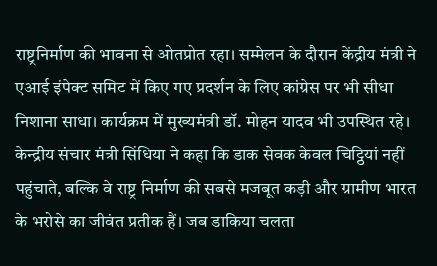राष्ट्रनिर्माण की भावना से ओतप्रोत रहा। सम्मेलन के दौरान केंद्रीय मंत्री ने एआई इंपेक्ट समिट में किए गए प्रदर्शन के लिए कांग्रेस पर भी सीधा निशाना साधा। कार्यक्रम में मुख्यमंत्री डॉ. मोहन यादव भी उपस्थित रहे।
केन्द्रीय संचार मंत्री सिंधिया ने कहा कि डाक सेवक केवल चिट्ठियां नहीं पहुंचाते, बल्कि वे राष्ट्र निर्माण की सबसे मजबूत कड़ी और ग्रामीण भारत के भरोसे का जीवंत प्रतीक हैं। जब डाकिया चलता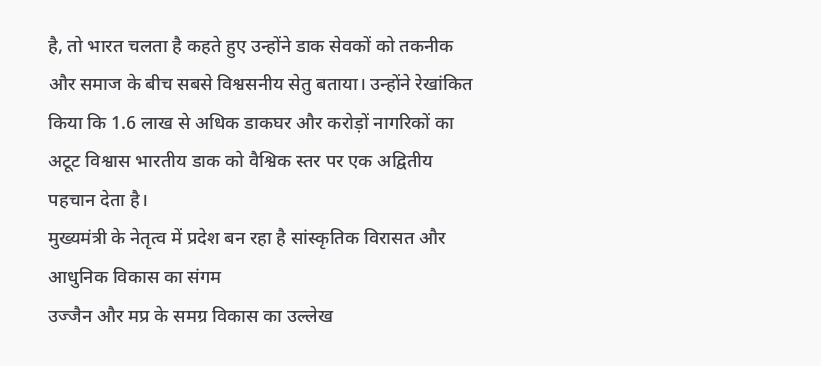है, तो भारत चलता है कहते हुए उन्होंने डाक सेवकों को तकनीक और समाज के बीच सबसे विश्वसनीय सेतु बताया। उन्होंने रेखांकित किया कि 1.6 लाख से अधिक डाकघर और करोड़ों नागरिकों का अटूट विश्वास भारतीय डाक को वैश्विक स्तर पर एक अद्वितीय पहचान देता है।
मुख्यमंत्री के नेतृत्व में प्रदेश बन रहा है सांस्कृतिक विरासत और आधुनिक विकास का संगम
उज्जैन और मप्र के समग्र विकास का उल्लेख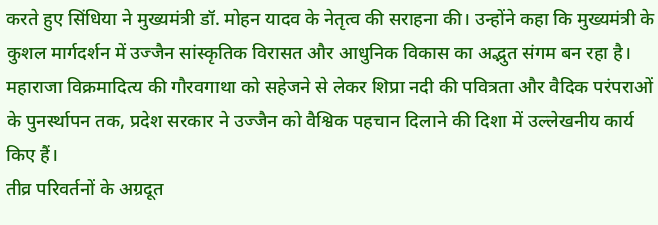करते हुए सिंधिया ने मुख्यमंत्री डॉ. मोहन यादव के नेतृत्व की सराहना की। उन्होंने कहा कि मुख्यमंत्री के कुशल मार्गदर्शन में उज्जैन सांस्कृतिक विरासत और आधुनिक विकास का अद्भुत संगम बन रहा है। महाराजा विक्रमादित्य की गौरवगाथा को सहेजने से लेकर शिप्रा नदी की पवित्रता और वैदिक परंपराओं के पुनर्स्थापन तक, प्रदेश सरकार ने उज्जैन को वैश्विक पहचान दिलाने की दिशा में उल्लेखनीय कार्य किए हैं।
तीव्र परिवर्तनों के अग्रदूत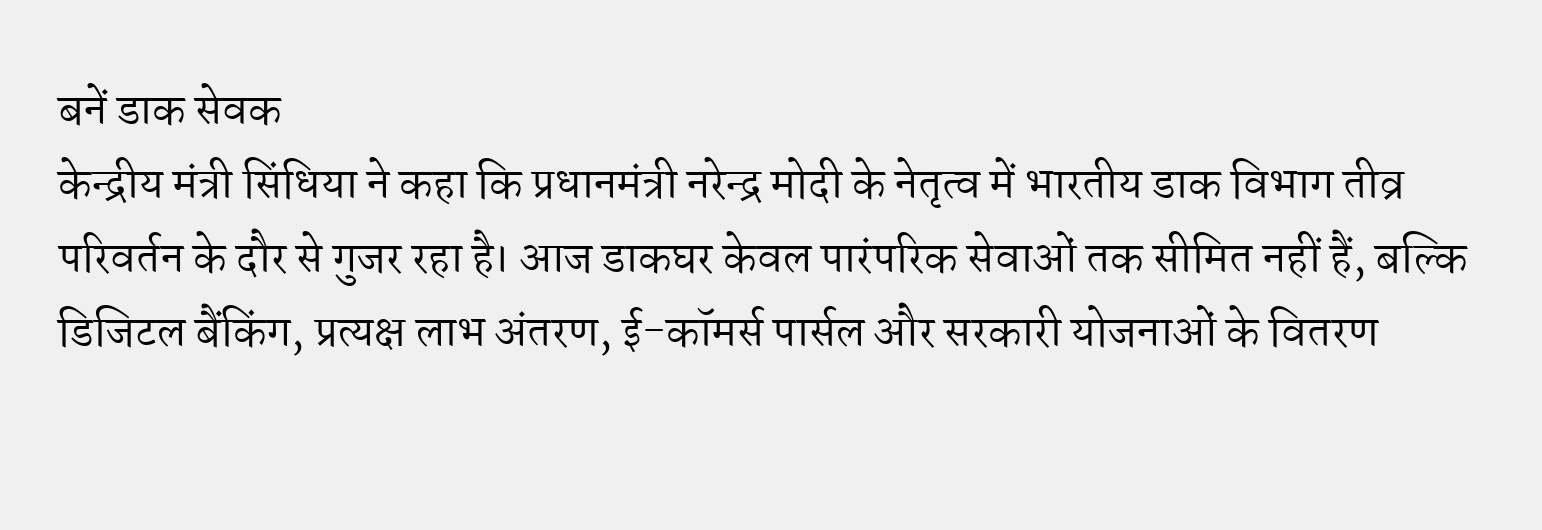बनें डाक सेवक
केन्द्रीय मंत्री सिंधिया ने कहा कि प्रधानमंत्री नरेन्द्र मोदी के नेतृत्व में भारतीय डाक विभाग तीव्र परिवर्तन के दौर से गुजर रहा है। आज डाकघर केवल पारंपरिक सेवाओं तक सीमित नहीं हैं, बल्कि डिजिटल बैंकिंग, प्रत्यक्ष लाभ अंतरण, ई-कॉमर्स पार्सल और सरकारी योजनाओं के वितरण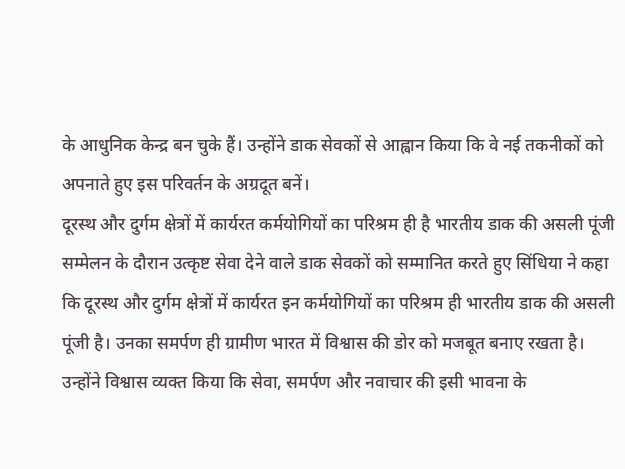के आधुनिक केन्द्र बन चुके हैं। उन्होंने डाक सेवकों से आह्वान किया कि वे नई तकनीकों को अपनाते हुए इस परिवर्तन के अग्रदूत बनें।
दूरस्थ और दुर्गम क्षेत्रों में कार्यरत कर्मयोगियों का परिश्रम ही है भारतीय डाक की असली पूंजी
सम्मेलन के दौरान उत्कृष्ट सेवा देने वाले डाक सेवकों को सम्मानित करते हुए सिंधिया ने कहा कि दूरस्थ और दुर्गम क्षेत्रों में कार्यरत इन कर्मयोगियों का परिश्रम ही भारतीय डाक की असली पूंजी है। उनका समर्पण ही ग्रामीण भारत में विश्वास की डोर को मजबूत बनाए रखता है। उन्होंने विश्वास व्यक्त किया कि सेवा, समर्पण और नवाचार की इसी भावना के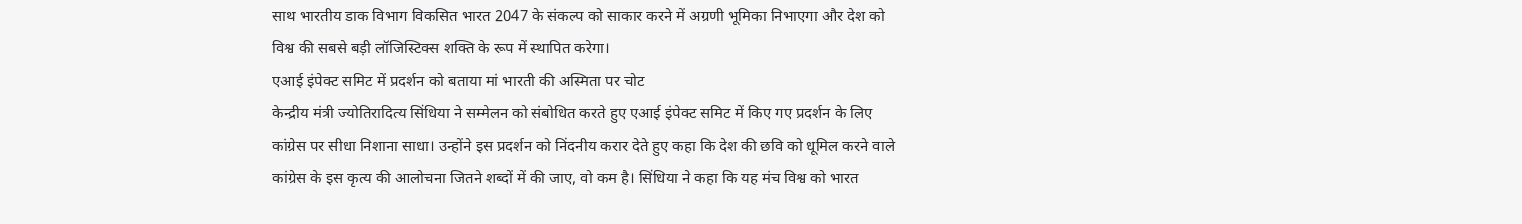साथ भारतीय डाक विभाग विकसित भारत 2047 के संकल्प को साकार करने में अग्रणी भूमिका निभाएगा और देश को विश्व की सबसे बड़ी लॉजिस्टिक्स शक्ति के रूप में स्थापित करेगा।
एआई इंपेक्ट समिट में प्रदर्शन को बताया मां भारती की अस्मिता पर चोट
केन्द्रीय मंत्री ज्योतिरादित्य सिंधिया ने सम्मेलन को संबोधित करते हुए एआई इंपेक्ट समिट में किए गए प्रदर्शन के लिए कांग्रेस पर सीधा निशाना साधा। उन्होंने इस प्रदर्शन को निंदनीय करार देते हुए कहा कि देश की छवि को धूमिल करने वाले कांग्रेस के इस कृत्य की आलोचना जितने शब्दों में की जाए, वो कम है। सिंधिया ने कहा कि यह मंच विश्व को भारत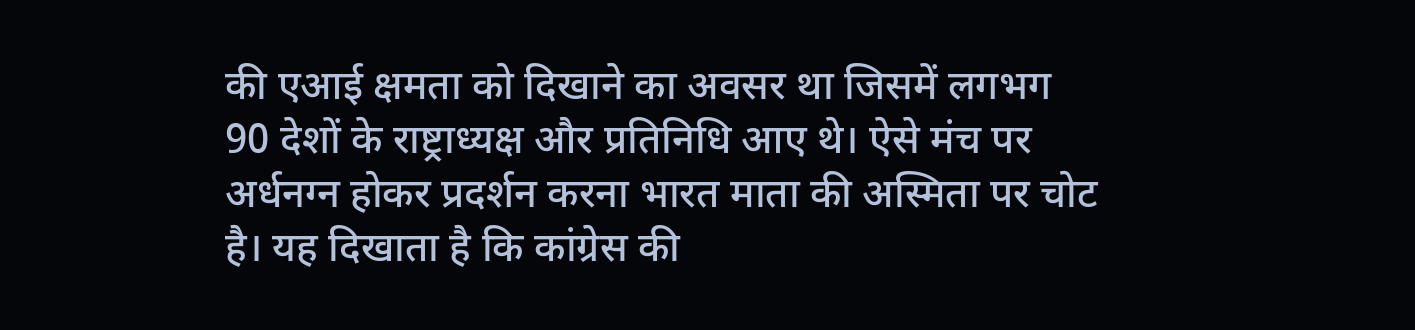की एआई क्षमता को दिखाने का अवसर था जिसमें लगभग 90 देशों के राष्ट्राध्यक्ष और प्रतिनिधि आए थे। ऐसे मंच पर अर्धनग्न होकर प्रदर्शन करना भारत माता की अस्मिता पर चोट है। यह दिखाता है कि कांग्रेस की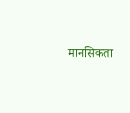मानसिकता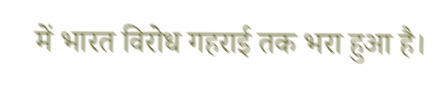में भारत विरोध गहराई तक भरा हुआ है।